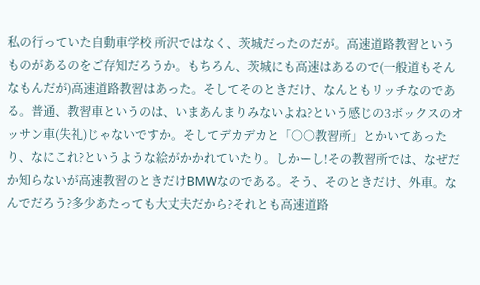私の行っていた自動車学校 所沢ではなく、茨城だったのだが。高速道路教習というものがあるのをご存知だろうか。もちろん、茨城にも高速はあるので(一般道もそんなもんだが)高速道路教習はあった。そしてそのときだけ、なんともリッチなのである。普通、教習車というのは、いまあんまりみないよね?という感じの3ボックスのオッサン車(失礼)じゃないですか。そしてデカデカと「○○教習所」とかいてあったり、なにこれ?というような絵がかかれていたり。しかーし!その教習所では、なぜだか知らないが高速教習のときだけBMWなのである。そう、そのときだけ、外車。なんでだろう?多少あたっても大丈夫だから?それとも高速道路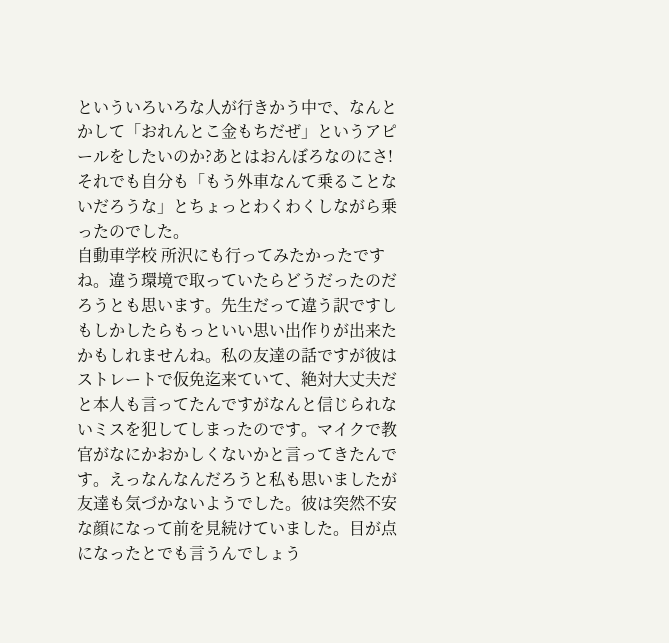といういろいろな人が行きかう中で、なんとかして「おれんとこ金もちだぜ」というアピールをしたいのか?あとはおんぼろなのにさ!それでも自分も「もう外車なんて乗ることないだろうな」とちょっとわくわくしながら乗ったのでした。
自動車学校 所沢にも行ってみたかったですね。違う環境で取っていたらどうだったのだろうとも思います。先生だって違う訳ですしもしかしたらもっといい思い出作りが出来たかもしれませんね。私の友達の話ですが彼はストレートで仮免迄来ていて、絶対大丈夫だと本人も言ってたんですがなんと信じられないミスを犯してしまったのです。マイクで教官がなにかおかしくないかと言ってきたんです。えっなんなんだろうと私も思いましたが友達も気づかないようでした。彼は突然不安な顔になって前を見続けていました。目が点になったとでも言うんでしょう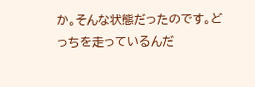か。そんな状態だったのです。どっちを走っているんだ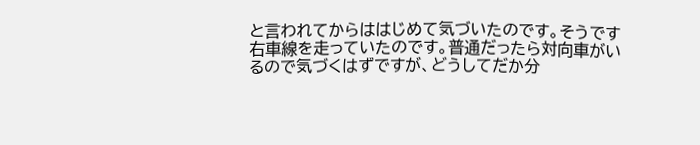と言われてからははじめて気づいたのです。そうです右車線を走っていたのです。普通だったら対向車がいるので気づくはずですが、どうしてだか分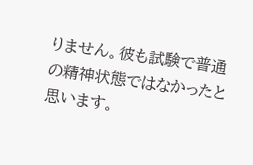りません。彼も試験で普通の精神状態ではなかったと思います。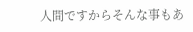人間ですからそんな事もあ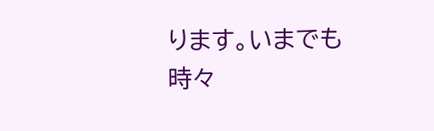ります。いまでも時々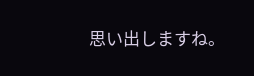思い出しますね。